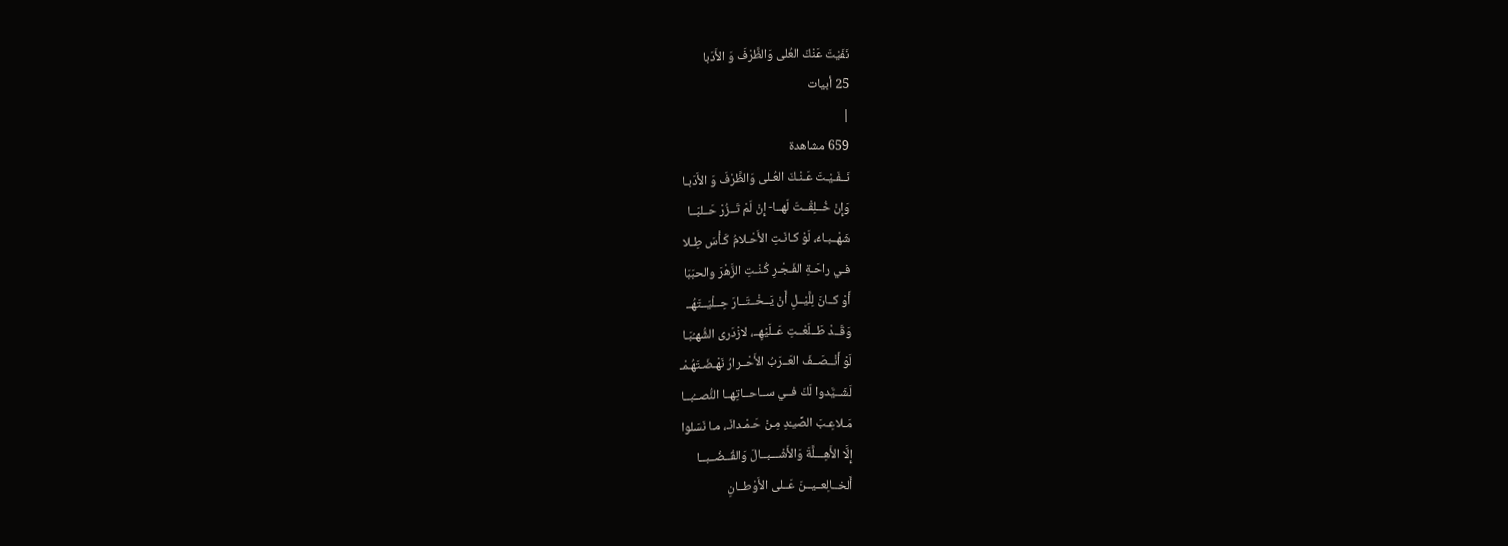نَفَيْتَ عَنْكَ العُلى وَالظَّرْفَ وَ الأَدَبا
25 أبيات
|
659 مشاهدة
نَــفَـيْـتَ عَـنْـكَ العُـلى وَالظَّرْفَ وَ الأَدَبـا
وَإِنْ خُــلِقْــتَ لَهــا- إِنْ لَمْ تَــزُرْ حَــلبَــا
شَهْــبـاءُ، لَوْ كـانَـتِ الأَحْـلامُ كَـأْسَ طِـلا
فـي راحَـةِ الفَـجْـرِ كُـنْـتِ الزَّهْرَ والحبَبَا
أَوْ كــانَ لِلَّيْــلِ أَنْ يَــخْــتَــارَ حِــلْيَــتَهُــ
وَقَــدْ طَــلَعْــتِ عَــلَيْهِــ، لازْدَرى الشُّهـُبَـا
لَوْ أَنْــصَــفَ العَــرَبُ الأَحْــرارُ نَهْـضَـتَهُـمْـ
لَشَــيَّدوا لَكَ فــي ســاحــاتِهــا النُّصــُبــا
مَـلاعِـبَ الصِّيـْدِ مِـنْ حَـمْـدانَـ، مـا نَسَلوا
إِلَّا الأَهِـــلَّةَ وَالأَشْـــبــالَ وَالقُــضُــبــا
أَلخــالِعــيــنَ عَــلى الأَوْطــانِ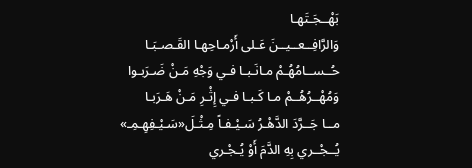بَهْــجَـتَهـا
وَالرَّافِــعــيــنَ عَـلى أَرْمـاحِهـا القَـصـبَـا
حُــســامُهُـمْ مـانَـبـا فـي وَجْهِ مَـنْ ضَـرَبـوا
وَمُهْــرُهُــمْ مـا كَـبـا فـي إِثْـرِ مَـنْ هَـرَبـا
مــا جَــرَّدَ الدَّهْـرُ سَـيْـفـاً مِـثْـلَ«سَـيْـفِهِـمِـ»
يُــجْــري بِهِ الدَّمَ أَوْ يُـجْـري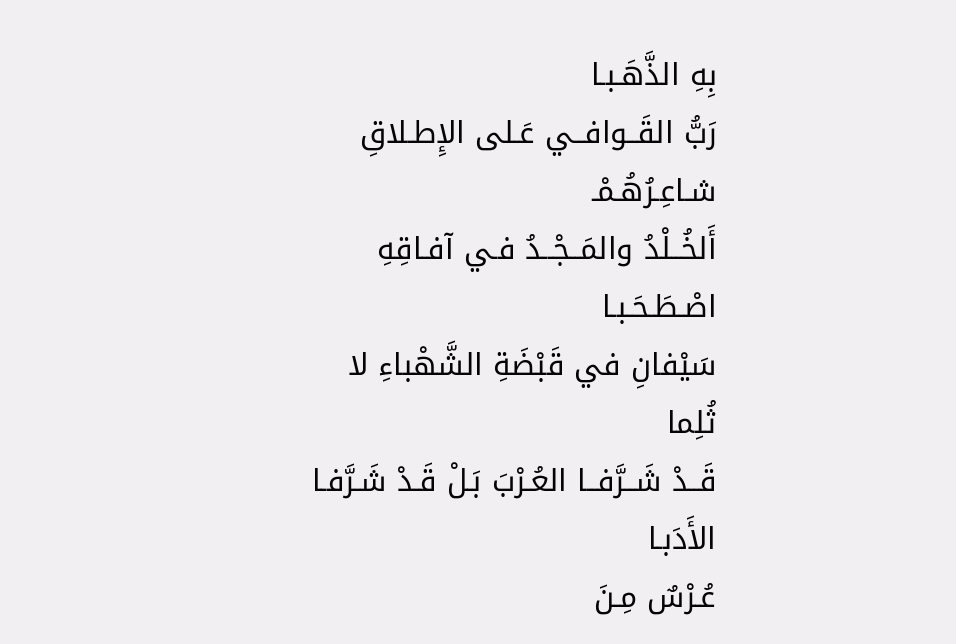بِهِ الذَّهَـبـا
رَبُّ القَــوافــي عَـلى الإِطـلاقِ شـاعِـرُهُـمْـ
أَلخُــلْدُ والمَــجْــدُ فـي آفـاقِهِ اصْـطَـحَـبـا
سَيْفانِ في قَبْضَةِ الشَّهْباءِ لا ثُلِما
قَــدْ شَــرَّفــا العُـرْبَ بَـلْ قَـدْ شَـرَّفـا الأَدَبـا
عُـرْسٌ مِـنَ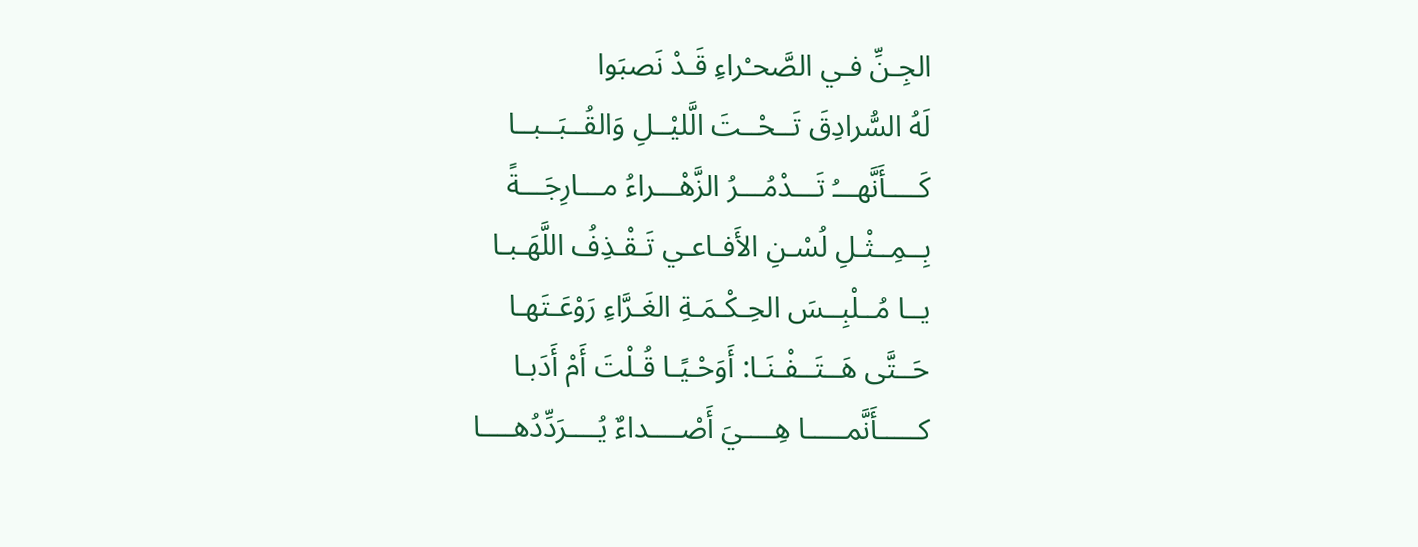الجِـنِّ فـي الصَّحـْراءِ قَـدْ نَصبَوا
لَهُ السُّرادِقَ تَــحْــتَ الَّليْــلِ وَالقُــبَــبــا
كَــــأَنَّهـــُ تَـــدْمُـــرُ الزَّهْـــراءُ مـــارِجَـــةً
بِــمِــثْـلِ لُسْـنِ الأَفـاعـي تَـقْـذِفُ اللَّهَـبـا
يــا مُــلْبِــسَ الحِـكْـمَـةِ الغَـرَّاءِ رَوْعَـتَهـا
حَــتَّى هَــتَــفْـنَـا: أَوَحْـيًـا قُـلْتَ أَمْ أَدَبـا
كـــــأَنَّمـــــا هِــــيَ أَصْــــداءٌ يُــــرَدِّدُهــــا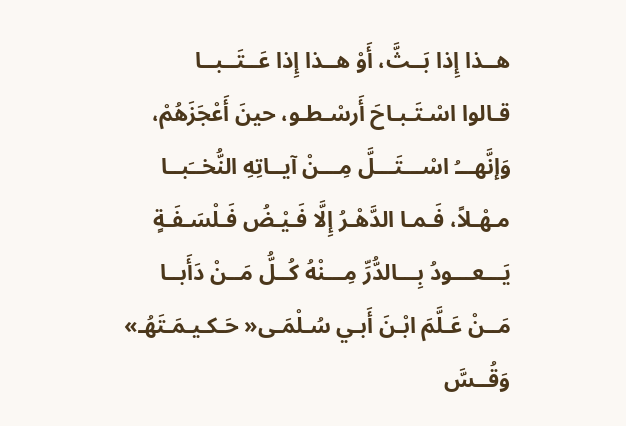هــذا إِذا بَــثَّ، أَوْ هــذا إِذا عَــتَــبــا
قـالوا اسْـتَـبـاحَ أَرسْـطـو، حينَ أَعْجَزَهُمْ،
وَإنَّهـــُ اسْـــتَـــلَّ مِـــنْ آيــاتِهِ النُّخــَبــا
مـهْـلاً، فَـمـا الدَّهْـرُ إِلَّا فَـيْـضُ فَـلْسَـفَـةٍ
يَـــعـــودُ بِـــالدُّرِّ مِـــنْهُ كُــلُّ مَــنْ دَأَبــا
مَــنْ عَـلَّمَ ابْـنَ أَبـي سُـلْمَـى« حَـكـيـمَـتَهُـ»
وَقُــسَّ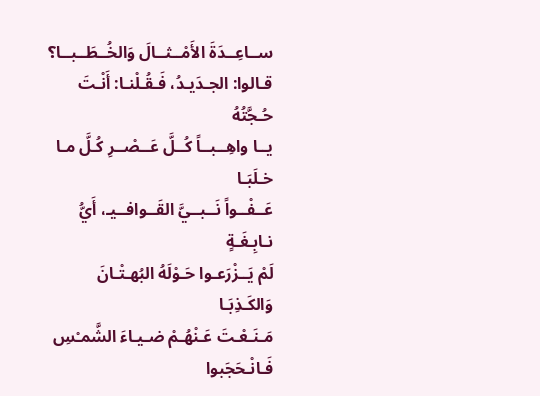ســاعِــدَةَ الأَمْــثــالَ وَالخُــطَــبــا؟
قـالوا: الجـدَيـدُ، فَـقُـلْنـا: أَنْـتَ حُـجَّتُهُ
يــا واهِــبــاً كُــلَّ عَــصْــرِ كُـلَّ مـا خـلَبَـا
عَــفْــواً نَــبــيَّ القَــوافــيـ، أَيُّ نـابِـغَـةٍ
لَمْ يَــزْرَعـوا حَـوْلَهُ البُهـتْـانَ وَالكَـذِبَـا
مَـنَـعْـتَ عَـنْهُـمْ ضـيـاءَ الشَّمـْسِ فَـانْـحَجَبوا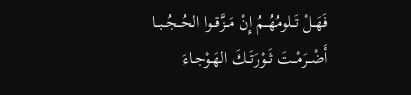فَهَــلْ تَــلومُهُــمُ إِنْ مَــزَّقــوا الحُــجُــبــا
أَضْــرَمْــتَ ثَــوْرَتَــكَ الهَـوْجـاءَ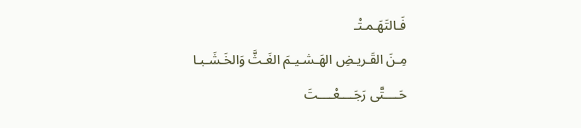فَـالتَهَـمـتْـ
مِـنَ القَـريـضِ الهَـشـيـمَ الغَـثَّ وَالخَـشَـبـا
حَــــتَّى رَجَــــعْــــتَ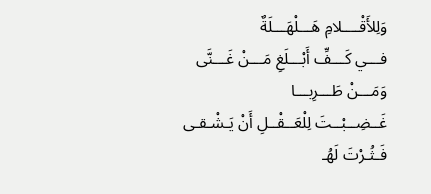وَلِلأَقْــــلامِ هَـــلْهَـــلَةٌ
فـــي كَـــفِّ أَبْـــلَغِ مَـــنْ غَـــنَّى وَمَـــنْ طَـــرِبـــا
غَــضِــبْــتَ لِلْعَــقْــلِ أَنْ يَـشْـقـى فَـثُـرْتَ لَهُـ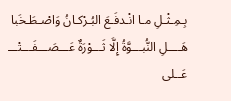بِـمِـثْـلِ مـا انْـدفَـعَ البُـرْكـانُ وَاصْـطَـخَبا
هَــــلِ النُّبـــوَّةُ إِلَّا ثَـــوْرَةٌ عَـــصَـــفَـــتْـــ
عَــلى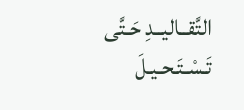التَّقــاليــدِ حَـتَّى تَـسْـتَـحـيـلَ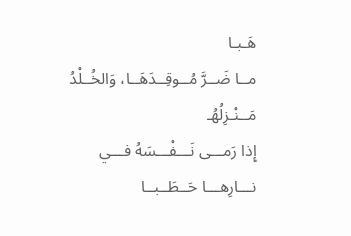هَـبـا
مــا ضَــرَّ مُــوقِــدَهَــا، وَالخُــلْدُ مَــنْـزِلُهُـ
إِذا رَمـــى نَـــفْـــسَهُ فـــي نـــارِهـــا حَــطَــبــا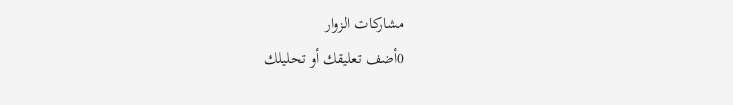مشاركات الزوار
0أضف تعليقك أو تحليلك